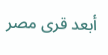أبعد قرى مصر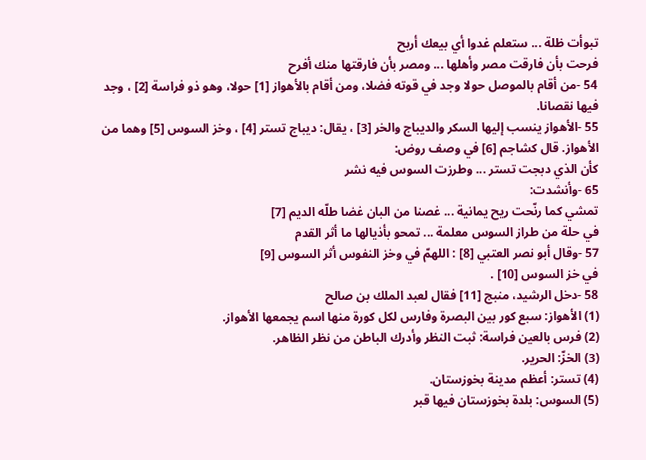تبوأت ظلة ... ستعلم غدوا أي بيعك أربح
فرحت بأن فارقت مصر وأهلها ... ومصر بأن فارقتها منك أفرح
54 -من أقام بالموصل حولا وجد في قوته فضلا، ومن أقام بالأهواز [1] حولا، وهو ذو فراسة [2] ، وجد فيها نقصانا.
55 -الأهواز ينسب إليها السكر والديباج والخر [3] ، يقال: ديباج تستر [4] ، وخز السوس [5] وهما من الأهواز. قال كشاجم [6] في وصف روض:
كأن الذي دبجت تستر ... وطرزت السوس فيه نشر
65 -وأنشدت:
تمشي كما رنّحت ريح يمانية ... غصنا من البان غضا طلّه الديم [7]
في حلة من طراز السوس معلمة ... تمحو بأذيالها ما أثر القدم
57 -وقال أبو نصر العتبي [8] : اللهمّ في وخز النفوس أثر السوس [9]
في خز السوس [10] .
58 -دخل الرشيد، منبج [11] فقال لعبد الملك بن صالح
(1) الأهواز: سبع كور بين البصرة وفارس لكل كورة منها اسم يجمعها الأهواز.
(2) فرس بالعين فراسة: ثبت النظر وأدرك الباطن من نظر الظاهر.
(3) الخزّ: الحرير.
(4) تستر: أعظم مدينة بخوزستان.
(5) السوس: بلدة بخوزستان فيها قبر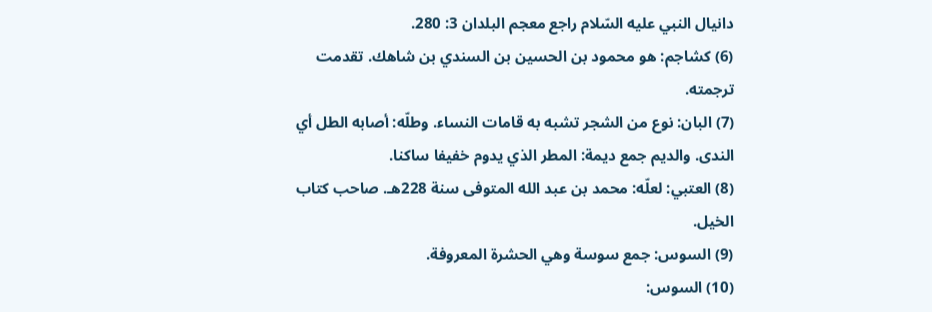دانيال النبي عليه السّلام راجع معجم البلدان 3: 280.
(6) كشاجم: هو محمود بن الحسين بن السندي بن شاهك. تقدمت ترجمته.
(7) البان: نوع من الشجر تشبه به قامات النساء. وطلّه: أصابه الطل أي الندى. والديم جمع ديمة: المطر الذي يدوم خفيفا ساكنا.
(8) العتبي: لعلّه: محمد بن عبد الله المتوفى سنة 228هـ. صاحب كتاب الخيل.
(9) السوس: جمع سوسة وهي الحشرة المعروفة.
(10) السوس: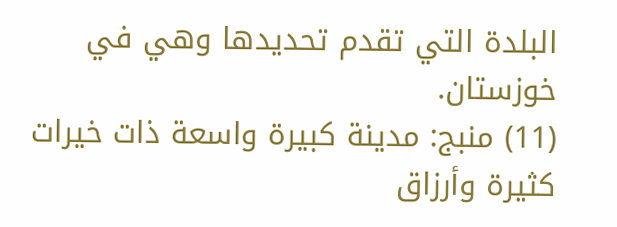البلدة التي تقدم تحديدها وهي في خوزستان.
(11) منبج: مدينة كبيرة واسعة ذات خيرات كثيرة وأرزاق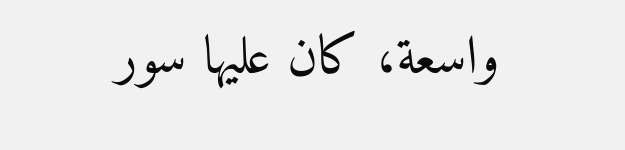واسعة، كان عليها سور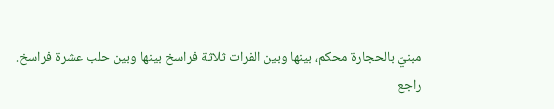مبنيّ بالحجارة محكم، بينها وبين الفرات ثلاثة فراسخ بينها وبين حلب عشرة فراسخ.
راجع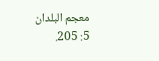معجم البلدان 5: 205.